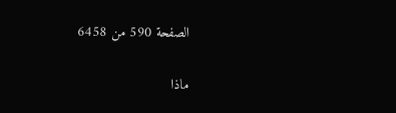الصفحة 590 من 6458

ماذا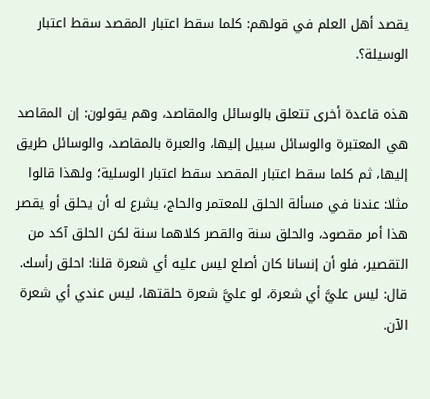يقصد أهل العلم في قولهم: كلما سقط اعتبار المقصد سقط اعتبار الوسيلة؟.

هذه قاعدة أخرى تتعلق بالوسائل والمقاصد، وهم يقولون: إن المقاصد هي المعتبرة والوسائل سبيل إليها، والعبرة بالمقاصد، والوسائل طريق إليها، ثم كلما سقط اعتبار المقصد سقط اعتبار الوسلية؛ ولهذا قالوا مثلا: عندنا في مسألة الحلق للمعتمر والحاج، يشرع له أن يحلق أو يقصر هذا أمر مقصود، والحلق سنة والقصر كلاهما سنة لكن الحلق آكد من التقصير، فلو أن إنسانا كان أصلع ليس عليه أي شعرة قلنا: احلق رأسك. قال: ليس عليَّ أي شعرة، لو عليَّ شعرة حلقتها، ليس عندي أي شعرة الآن.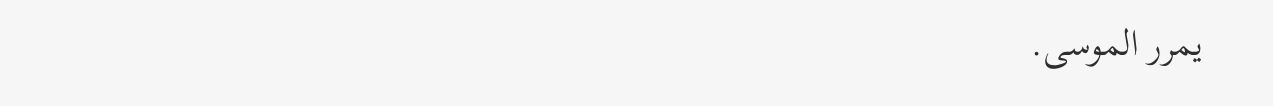يمرر الموسى.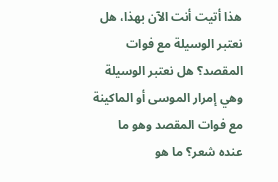هذا أتيت أنت الآن بهذا، هل نعتبر الوسيلة مع فوات المقصد؟ هل نعتبر الوسيلة وهي إمرار الموسى أو الماكينة مع فوات المقصد وهو ما عنده شعر؟ ما هو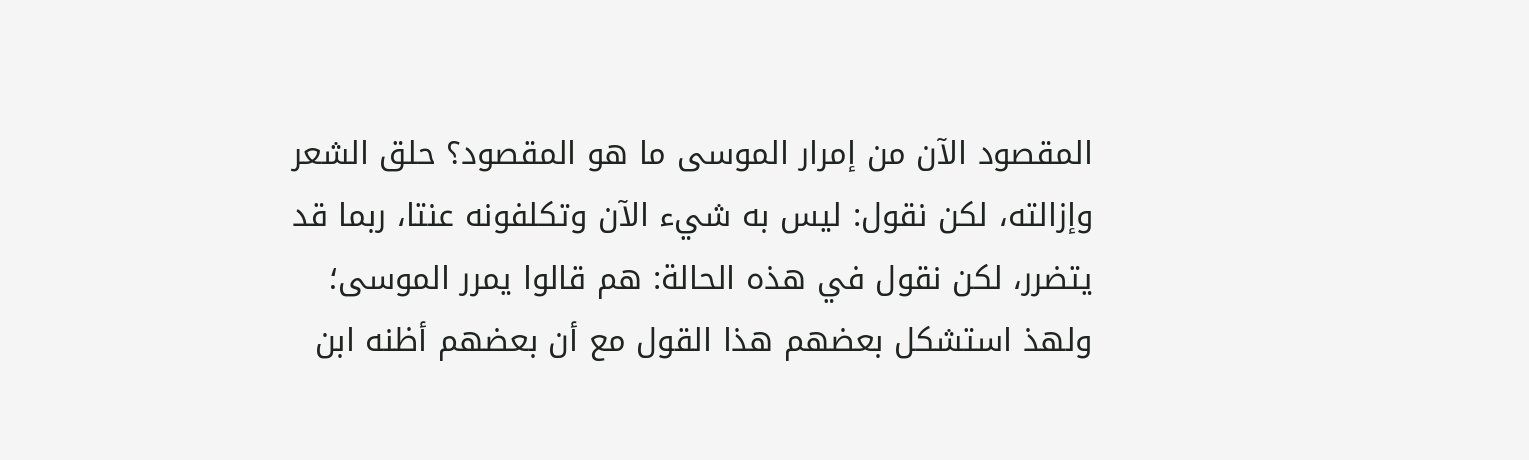المقصود الآن من إمرار الموسى ما هو المقصود؟ حلق الشعر وإزالته، لكن نقول: ليس به شيء الآن وتكلفونه عنتا، ربما قد يتضرر، لكن نقول في هذه الحالة: هم قالوا يمرر الموسى؛ ولهذ استشكل بعضهم هذا القول مع أن بعضهم أظنه ابن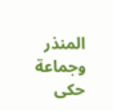المنذر وجماعة حكى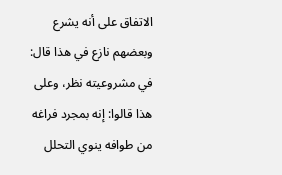الاتفاق على أنه يشرع وبعضهم نازع في هذا قال: في مشروعيته نظر، وعلى هذا قالوا: إنه بمجرد فراغه من طوافه ينوي التحلل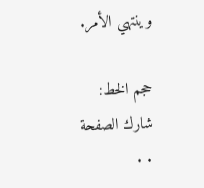وينتهي الأمر.

حجم الخط:
شارك الصفحة
. .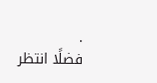.
فضلًا انتظر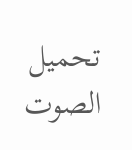تحميل الصوت